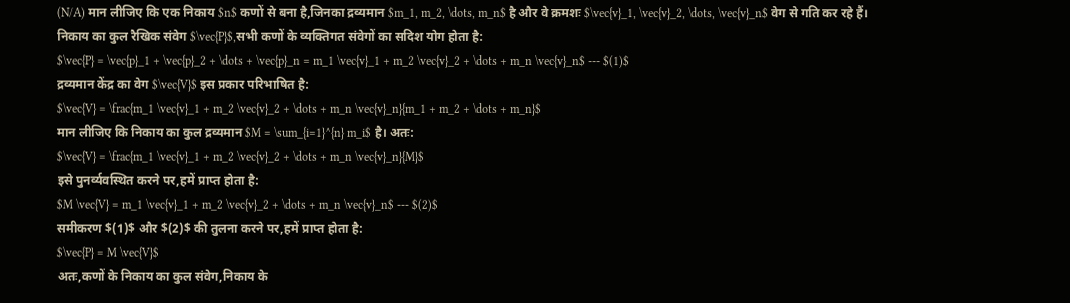(N/A) मान लीजिए कि एक निकाय $n$ कणों से बना है,जिनका द्रव्यमान $m_1, m_2, \dots, m_n$ है और वे क्रमशः $\vec{v}_1, \vec{v}_2, \dots, \vec{v}_n$ वेग से गति कर रहे हैं।
निकाय का कुल रैखिक संवेग $\vec{P}$,सभी कणों के व्यक्तिगत संवेगों का सदिश योग होता है:
$\vec{P} = \vec{p}_1 + \vec{p}_2 + \dots + \vec{p}_n = m_1 \vec{v}_1 + m_2 \vec{v}_2 + \dots + m_n \vec{v}_n$ --- $(1)$
द्रव्यमान केंद्र का वेग $\vec{V}$ इस प्रकार परिभाषित है:
$\vec{V} = \frac{m_1 \vec{v}_1 + m_2 \vec{v}_2 + \dots + m_n \vec{v}_n}{m_1 + m_2 + \dots + m_n}$
मान लीजिए कि निकाय का कुल द्रव्यमान $M = \sum_{i=1}^{n} m_i$ है। अतः:
$\vec{V} = \frac{m_1 \vec{v}_1 + m_2 \vec{v}_2 + \dots + m_n \vec{v}_n}{M}$
इसे पुनर्व्यवस्थित करने पर,हमें प्राप्त होता है:
$M \vec{V} = m_1 \vec{v}_1 + m_2 \vec{v}_2 + \dots + m_n \vec{v}_n$ --- $(2)$
समीकरण $(1)$ और $(2)$ की तुलना करने पर,हमें प्राप्त होता है:
$\vec{P} = M \vec{V}$
अतः,कणों के निकाय का कुल संवेग,निकाय के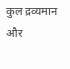कुल द्रव्यमान और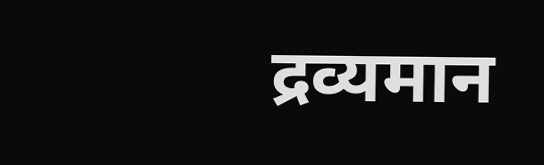द्रव्यमान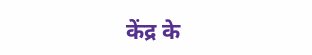केंद्र के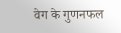वेग के गुणनफल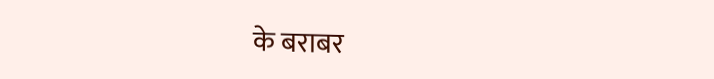के बराबर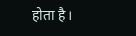होता है।